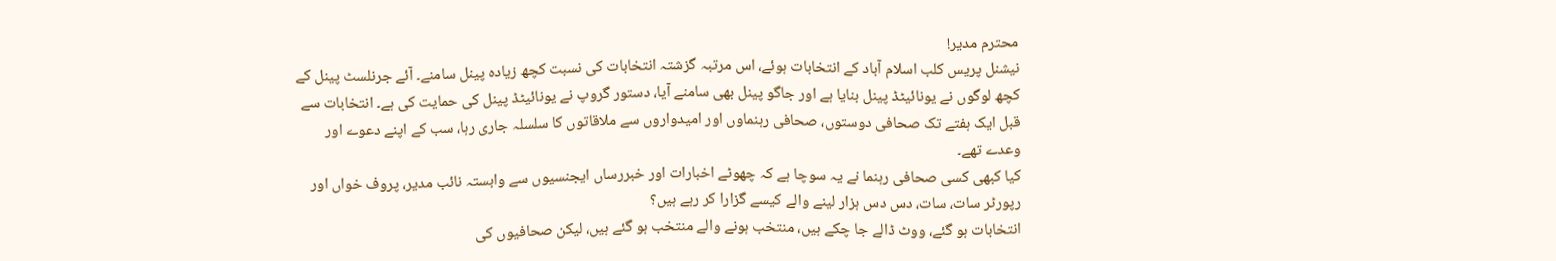محترم مدیر!
نیشنل پریس کلب اسلام آباد کے انتخابات ہوئے، اس مرتبہ گزشتہ انتخابات کی نسبت کچھ زیادہ پینل سامنے۔ آئے جرنلسٹ پینل کے کچھ لوگوں نے یونائیٹڈ پینل بنایا ہے اور جاگو پینل بھی سامنے آیا، دستور گروپ نے یونائیٹڈ پینل کی حمایت کی ہے۔ انتخابات سے قبل ایک ہفتے تک صحافی دوستوں، صحافی رہنماوں اور امیدواروں سے ملاقاتوں کا سلسلہ جاری رہا، سب کے اپنے دعوے اور وعدے تھے۔
کیا کبھی کسی صحافی رہنما نے یہ سوچا ہے کہ چھوٹے اخبارات اور خبررساں ایجنسیوں سے وابستہ نائب مدیر، پروف خواں اور رپورٹر سات، سات، دس دس ہزار لینے والے کیسے گزارا کر رہے ہیں؟
انتخابات ہو گئے، ووٹ ڈالے جا چکے ہیں، منتخب ہونے والے منتخب ہو گئے ہیں، لیکن صحافیوں کی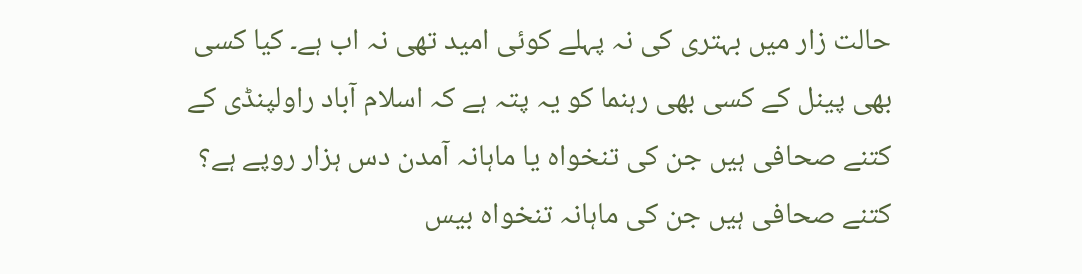حالت زار میں بہتری کی نہ پہلے کوئی امید تھی نہ اب ہے۔ کیا کسی بھی پینل کے کسی بھی رہنما کو یہ پتہ ہے کہ اسلام آباد راولپنڈی کے کتنے صحافی ہیں جن کی تنخواہ یا ماہانہ آمدن دس ہزار روپے ہے؟ کتنے صحافی ہیں جن کی ماہانہ تنخواہ بیس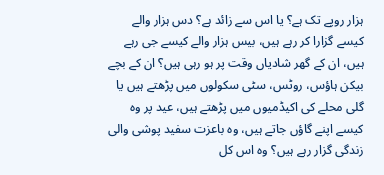ہزار روپے تک ہے؟ یا اس سے زائد ہے؟ دس ہزار والے کیسے گزارا کر رہے ہیں، بیس ہزار والے کیسے جی رہے ہیں، ان کے گھر شادیاں وقت پر ہو رہی ہیں؟ ان کے بچے بیکن ہاؤس، روٹس، سٹی سکولوں میں پڑھتے ہیں یا گلی محلے کی اکیڈمیوں میں پڑھتے ہیں، عید پر وہ کیسے اپنے گاؤں جاتے ہیں، وہ باعزت سفید پوشی والی زندگی گزار رہے ہیں؟ وہ اس کل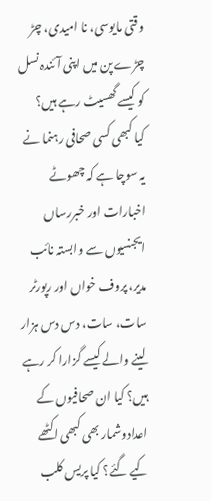وقتی مایوسی، نا امیدی، چڑ چڑے پن میں اپنی آئندہ نسل کو کیسے گھسیٹ رہے ہیں؟
کیا کبھی کسی صحافی رہنما نے یہ سوچا ہے کہ چھوٹے اخبارات اور خبررساں ایجنسیوں سے وابستہ نائب مدیر، پروف خواں اور رپورٹر سات، سات، دس دس ہزار لینے والے کیسے گزارا کر رہے ہیں؟ کیا ان صحافیوں کے اعدادوشمار بھی کبھی اکٹھے کیے گئے؟ کیا پریس کلب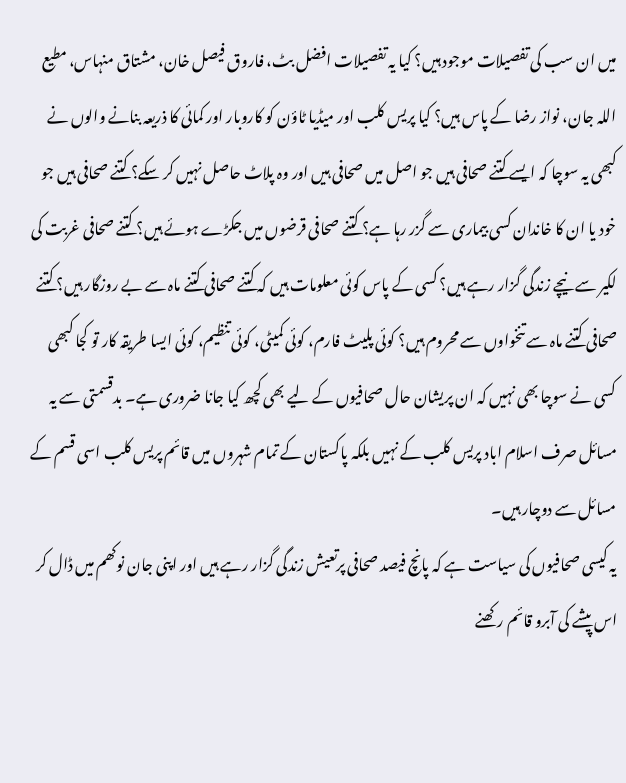میں ان سب کی تفصیلات موجود ہیں؟ کیا یہ تفصیلات افضل بٹ، فاروق فیصل خان، مشتاق منہاس، مطیع اللہ جان، نواز رضا کے پاس ہیں؟ کیا پریس کلب اور میڈیا ٹاؤن کو کاروبار اور کمائی کا ذریعہ بنانے والوں نے کبھی یہ سوچا کہ ایسے کتنے صحافی ہیں جو اصل میں صحافی ہیں اور وہ پلاٹ حاصل نہیں کر سکے؟ کتنے صحافی ہیں جو خود یا ان کا خاندان کسی بیماری سے گزر رہا ہے؟ کتنے صحافی قرضوں میں جکڑے ہوئے ہیں؟ کتنے صحافی غربت کی لکیر سے نیچے زندگی گزار رہے ہیں؟ کسی کے پاس کوئی معلومات ہیں کہ کتنے صحافی کتنے ماہ سے بے روزگار ہیں؟ کتنے صحافی کتنے ماہ سے تنخواوں سے محروم ہیں؟ کوئی پلیٹ فارم، کوئی کمیٹی، کوئی تنظیم، کوئی ایسا طریقہ کار تو کجا کبھی کسی نے سوچا بھی نہیں کہ ان پریشان حال صحافیوں کے لیے بھی کچھ کیا جانا ضروری ہے۔ بدقسمتی سے یہ مسائل صرف اسلام اباد پریس کلب کے نہیں بلکہ پاکستان کے تمام شہروں میں قائم پریس کلب اسی قسم کے مسائل سے دوچار ہیں۔
یہ کیسی صحافیوں کی سیاست ہے کہ پانچ فیصد صحافی پرتعیش زندگی گزار رہے ہیں اور اپنی جان نوکھم میں ڈال کر اس پیشے کی آبرو قائم رکھنے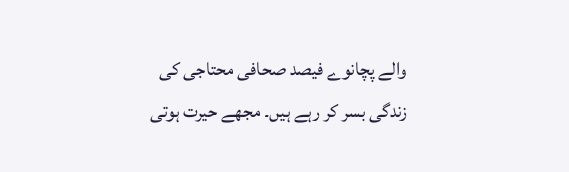والے پچانوے فیصد صحافی محتاجی کی زندگی بسر کر رہے ہیں۔ مجھے حیرت ہوتی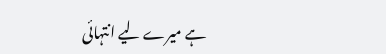ہے میرے لیے انتہائی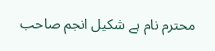محترم نام ہے شکیل انجم صاحب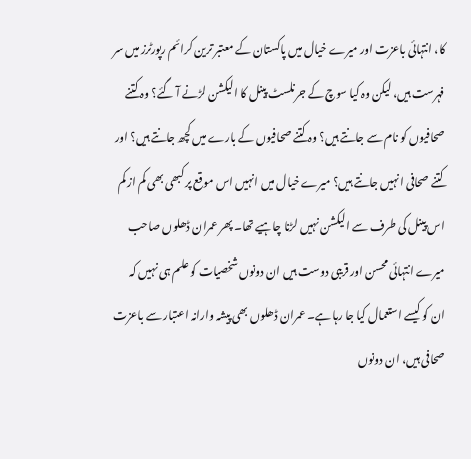کا، انتہائی باعزت اور میرے خیال میں پاکستان کے معتبر ترین کرائم رپورٹرز میں سر فہرست ہیں، لیکن وہ کیا سوچ کے جرنلسٹ پینل کا الیکشن لڑنے آ گئے؟ وہ کتنے صحافیوں کو نام سے جانتے ہیں؟ وہ کتنے صحافیوں کے بارے میں کچھ جانتے ہیں؟ اور کتنے صحافی انہیں جانتے ہیں؟ میرے خیال میں انہیں اس موقع پر کبھی بھی کم از کم اس پینل کی طرف سے الیکشن نہیں لڑنا چاہیے تھا۔ پھر عمران ڈھلوں صاحب میرے انتہائی محسن اور قریبی دوست ہیں ان دونوں شخصیات کو علم ہی نہیں کہ ان کو کیسے استعمال کیا جا رہا ہے۔ عمران ڈھلوں بھی پیشہ وارانہ اعتبار سے باعزت صحافی ہیں، ان دونوں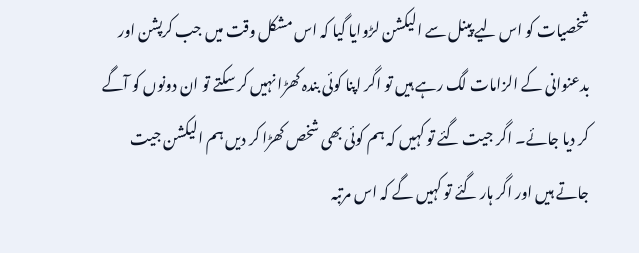شخصیات کو اس لیے پینل سے الیکشن لڑوایا گیا کہ اس مشکل وقت میں جب کرپشن اور بدعنوانی کے الزامات لگ رہے ہیں تو اگر اپنا کوئی بندہ کھڑا نہیں کر سکتے تو ان دونوں کو آگے کر دیا جائے۔ اگر جیت گئے تو کہیں کہ ہم کوئی بھی شخص کھڑا کر دیں ہم الیکشن جیت جاتے ہیں اور اگر ہار گئے تو کہیں گے کہ اس مرتبہ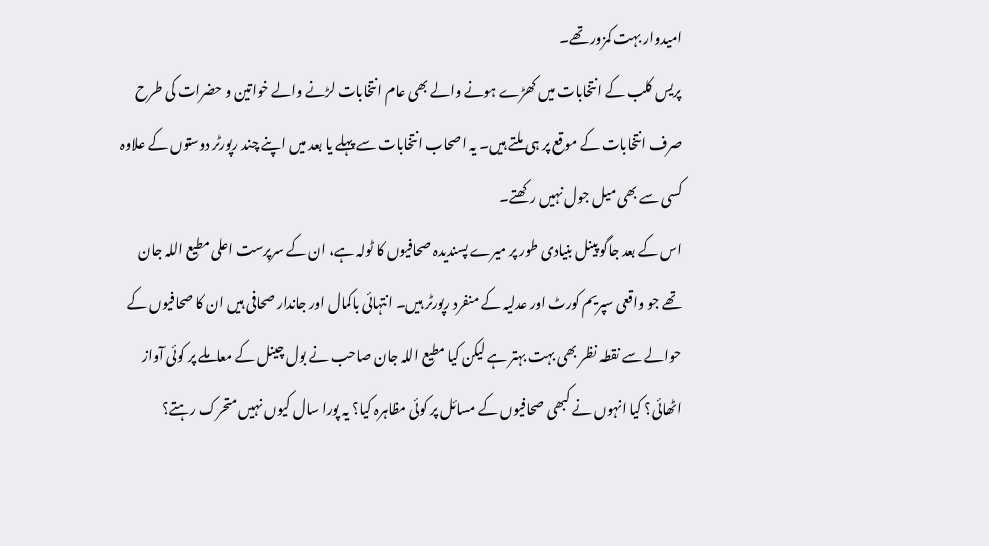امیدوار بہت کمزور تھے۔
پریس کلب کے انتخابات میں کھڑے ہونے والے بھی عام انتخابات لڑنے والے خواتین و حضرات کی طرح صرف انتخابات کے موقع پر ہی ملتے ہیں۔ یہ اصحاب انتخابات سے پہلے یا بعد میں اپنے چند رپورٹر دوستوں کے علاوہ کسی سے بھی میل جول نہیں رکھتے۔
اس کے بعد جاگو پینل بنیادی طور پر میرے پسندیدہ صحافیوں کا ٹولہ ہے، ان کے سرپرست اعلی مطیع اللہ جان تھے جو واقعی سپریم کورٹ اور عدلیہ کے منفرد رپورٹر ہیں۔ انتہائی باکمال اور جاندار صحافی ہیں ان کا صحافیوں کے حوالے سے نقطہ نظر بھی بہت بہتر ہے لیکن کیا مطیع اللہ جان صاحب نے بول چینل کے معاملے پر کوئی آواز اٹھائی؟ کیا انہوں نے کبھی صحافیوں کے مسائل پر کوئی مظاہرہ کیا؟ یہ پورا سال کیوں نہیں متحرک رہتے؟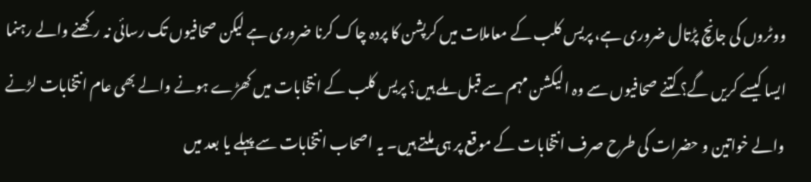ووٹروں کی جانچ پڑتال ضروری ہے، پریس کلب کے معاملات میں کرپشن کا پردہ چاک کرنا ضروری ہے لیکن صحافیوں تک رسائی نہ رکھنے والے رہنما ایسا کیسے کریں گے؟ کتنے صحافیوں سے وہ الیکشن مہم سے قبل ملے ہیں؟ پریس کلب کے انتخابات میں کھڑے ہونے والے بھی عام انتخابات لڑنے والے خواتین و حضرات کی طرح صرف انتخابات کے موقع پر ہی ملتے ہیں۔ یہ اصحاب انتخابات سے پہلے یا بعد میں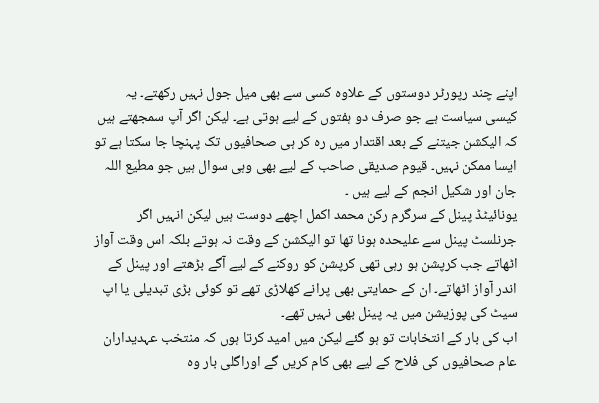اپنے چند رپورٹر دوستوں کے علاوہ کسی سے بھی میل جول نہیں رکھتے۔ یہ کیسی سیاست ہے جو صرف دو ہفتوں کے لیے ہوتی ہے۔ لیکن اگر آپ سمجھتے ہیں کہ الیکشن جیتنے کے بعد اقتدار میں رہ کر ہی صحافیوں تک پہنچا جا سکتا ہے تو ایسا ممکن نہیں۔ قیوم صدیقی صاحب کے لیے بھی وہی سوال ہیں جو مطیع اللہ جان اور شکیل انجم کے لیے ہیں ۔
یونائیٹڈ پینل کے سرگرم رکن محمد اکمل اچھے دوست ہیں لیکن انہیں اگر جرنلسٹ پینل سے علیحدہ ہونا تھا تو الیکشن کے وقت نہ ہوتے بلکہ اس وقت آواز اٹھاتے جب کرپشن ہو رہی تھی کرپشن کو روکنے کے لیے آگے بڑھتے اور پینل کے اندر آواز اٹھاتے۔ ان کے حمایتی بھی پرانے کھلاڑی تھے تو کوئی بڑی تبدیلی یا اپ سیٹ کی پوزیشن میں یہ پینل بھی نہیں تھے۔
اب کی بار کے انتخابات تو ہو گئے لیکن میں امید کرتا ہوں کہ منتخب عہدیداران عام صحافیوں کی فلاح کے لیے بھی کام کریں گے اوراگلی بار وہ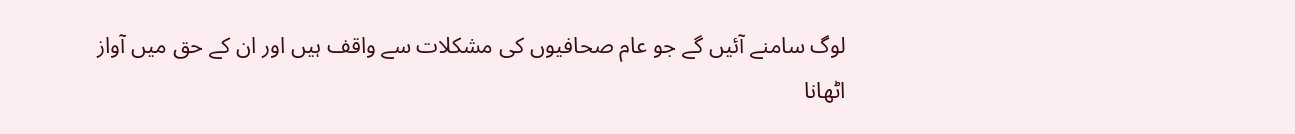لوگ سامنے آئیں گے جو عام صحافیوں کی مشکلات سے واقف ہیں اور ان کے حق میں آواز اٹھانا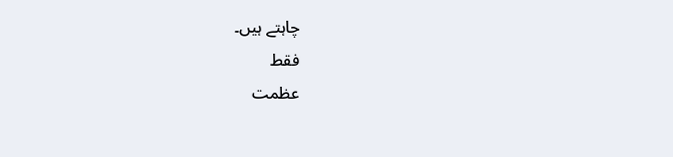چاہتے ہیں۔
فقط
عظمت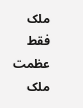ملک
فقط
عظمت ملک